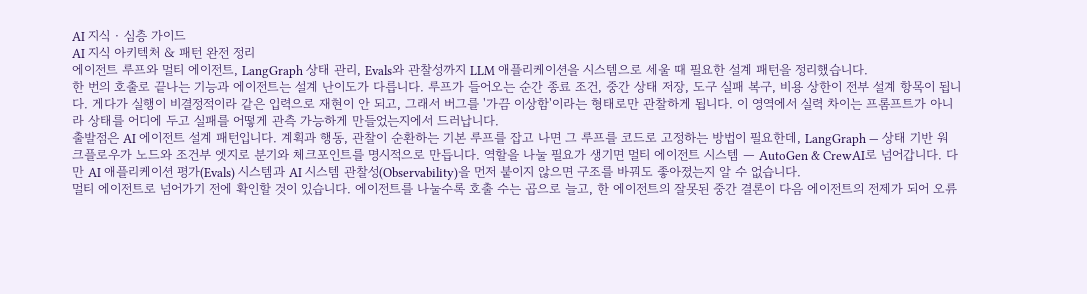AI 지식 · 심층 가이드
AI 지식 아키텍처 & 패턴 완전 정리
에이전트 루프와 멀티 에이전트, LangGraph 상태 관리, Evals와 관찰성까지 LLM 애플리케이션을 시스템으로 세울 때 필요한 설계 패턴을 정리했습니다.
한 번의 호출로 끝나는 기능과 에이전트는 설계 난이도가 다릅니다. 루프가 들어오는 순간 종료 조건, 중간 상태 저장, 도구 실패 복구, 비용 상한이 전부 설계 항목이 됩니다. 게다가 실행이 비결정적이라 같은 입력으로 재현이 안 되고, 그래서 버그를 '가끔 이상함'이라는 형태로만 관찰하게 됩니다. 이 영역에서 실력 차이는 프롬프트가 아니라 상태를 어디에 두고 실패를 어떻게 관측 가능하게 만들었는지에서 드러납니다.
출발점은 AI 에이전트 설계 패턴입니다. 계획과 행동, 관찰이 순환하는 기본 루프를 잡고 나면 그 루프를 코드로 고정하는 방법이 필요한데, LangGraph — 상태 기반 워크플로우가 노드와 조건부 엣지로 분기와 체크포인트를 명시적으로 만듭니다. 역할을 나눌 필요가 생기면 멀티 에이전트 시스템 — AutoGen & CrewAI로 넘어갑니다. 다만 AI 애플리케이션 평가(Evals) 시스템과 AI 시스템 관찰성(Observability)을 먼저 붙이지 않으면 구조를 바꿔도 좋아졌는지 알 수 없습니다.
멀티 에이전트로 넘어가기 전에 확인할 것이 있습니다. 에이전트를 나눌수록 호출 수는 곱으로 늘고, 한 에이전트의 잘못된 중간 결론이 다음 에이전트의 전제가 되어 오류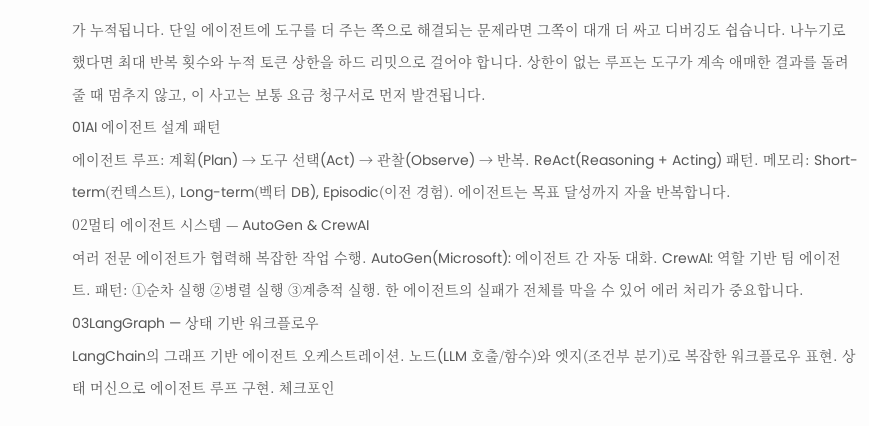가 누적됩니다. 단일 에이전트에 도구를 더 주는 쪽으로 해결되는 문제라면 그쪽이 대개 더 싸고 디버깅도 쉽습니다. 나누기로 했다면 최대 반복 횟수와 누적 토큰 상한을 하드 리밋으로 걸어야 합니다. 상한이 없는 루프는 도구가 계속 애매한 결과를 돌려줄 때 멈추지 않고, 이 사고는 보통 요금 청구서로 먼저 발견됩니다.
01AI 에이전트 설계 패턴
에이전트 루프: 계획(Plan) → 도구 선택(Act) → 관찰(Observe) → 반복. ReAct(Reasoning + Acting) 패턴. 메모리: Short-term(컨텍스트), Long-term(벡터 DB), Episodic(이전 경험). 에이전트는 목표 달성까지 자율 반복합니다.
02멀티 에이전트 시스템 — AutoGen & CrewAI
여러 전문 에이전트가 협력해 복잡한 작업 수행. AutoGen(Microsoft): 에이전트 간 자동 대화. CrewAI: 역할 기반 팀 에이전트. 패턴: ①순차 실행 ②병렬 실행 ③계층적 실행. 한 에이전트의 실패가 전체를 막을 수 있어 에러 처리가 중요합니다.
03LangGraph — 상태 기반 워크플로우
LangChain의 그래프 기반 에이전트 오케스트레이션. 노드(LLM 호출/함수)와 엣지(조건부 분기)로 복잡한 워크플로우 표현. 상태 머신으로 에이전트 루프 구현. 체크포인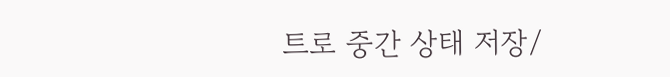트로 중간 상태 저장/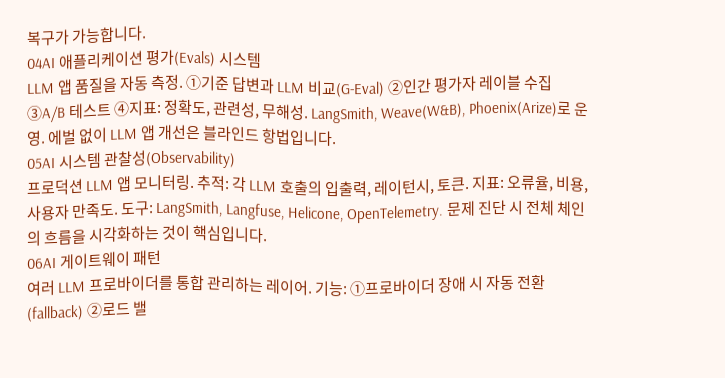복구가 가능합니다.
04AI 애플리케이션 평가(Evals) 시스템
LLM 앱 품질을 자동 측정. ①기준 답변과 LLM 비교(G-Eval) ②인간 평가자 레이블 수집 ③A/B 테스트 ④지표: 정확도, 관련성, 무해성. LangSmith, Weave(W&B), Phoenix(Arize)로 운영. 에벌 없이 LLM 앱 개선은 블라인드 항법입니다.
05AI 시스템 관찰성(Observability)
프로덕션 LLM 앱 모니터링. 추적: 각 LLM 호출의 입출력, 레이턴시, 토큰. 지표: 오류율, 비용, 사용자 만족도. 도구: LangSmith, Langfuse, Helicone, OpenTelemetry. 문제 진단 시 전체 체인의 흐름을 시각화하는 것이 핵심입니다.
06AI 게이트웨이 패턴
여러 LLM 프로바이더를 통합 관리하는 레이어. 기능: ①프로바이더 장애 시 자동 전환(fallback) ②로드 밸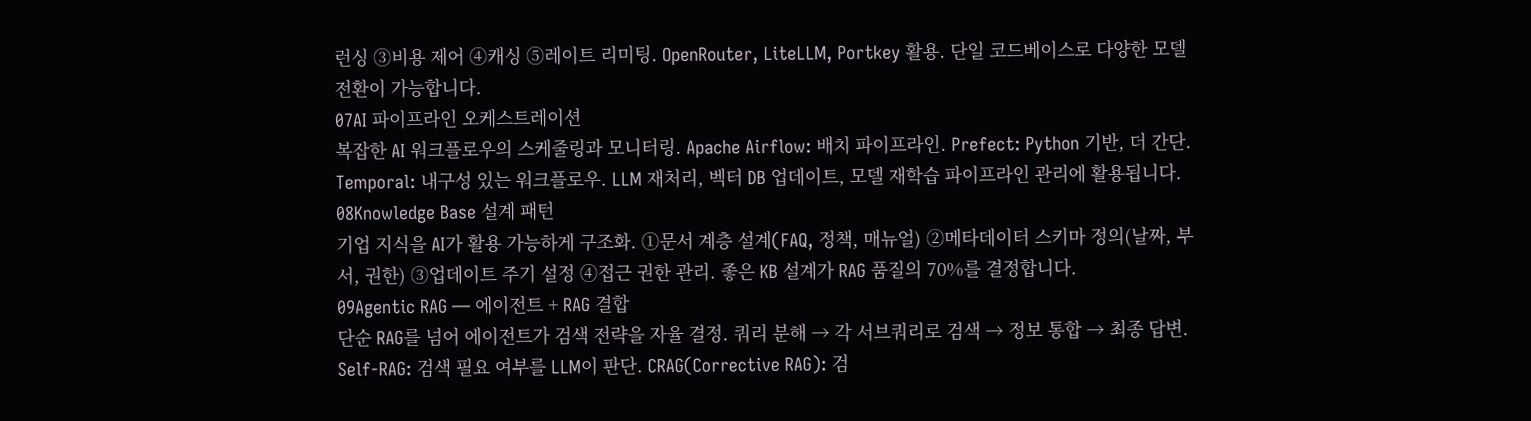런싱 ③비용 제어 ④캐싱 ⑤레이트 리미팅. OpenRouter, LiteLLM, Portkey 활용. 단일 코드베이스로 다양한 모델 전환이 가능합니다.
07AI 파이프라인 오케스트레이션
복잡한 AI 워크플로우의 스케줄링과 모니터링. Apache Airflow: 배치 파이프라인. Prefect: Python 기반, 더 간단. Temporal: 내구성 있는 워크플로우. LLM 재처리, 벡터 DB 업데이트, 모델 재학습 파이프라인 관리에 활용됩니다.
08Knowledge Base 설계 패턴
기업 지식을 AI가 활용 가능하게 구조화. ①문서 계층 설계(FAQ, 정책, 매뉴얼) ②메타데이터 스키마 정의(날짜, 부서, 권한) ③업데이트 주기 설정 ④접근 권한 관리. 좋은 KB 설계가 RAG 품질의 70%를 결정합니다.
09Agentic RAG — 에이전트 + RAG 결합
단순 RAG를 넘어 에이전트가 검색 전략을 자율 결정. 쿼리 분해 → 각 서브쿼리로 검색 → 정보 통합 → 최종 답변. Self-RAG: 검색 필요 여부를 LLM이 판단. CRAG(Corrective RAG): 검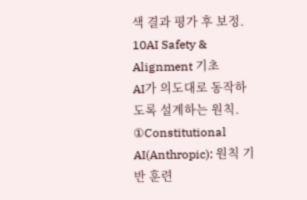색 결과 평가 후 보정.
10AI Safety & Alignment 기초
AI가 의도대로 동작하도록 설계하는 원칙. ①Constitutional AI(Anthropic): 원칙 기반 훈련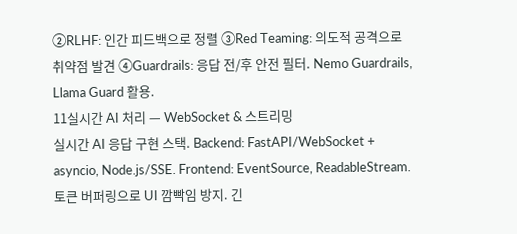②RLHF: 인간 피드백으로 정렬 ③Red Teaming: 의도적 공격으로 취약점 발견 ④Guardrails: 응답 전/후 안전 필터. Nemo Guardrails, Llama Guard 활용.
11실시간 AI 처리 — WebSocket & 스트리밍
실시간 AI 응답 구현 스택. Backend: FastAPI/WebSocket + asyncio, Node.js/SSE. Frontend: EventSource, ReadableStream. 토큰 버퍼링으로 UI 깜빡임 방지. 긴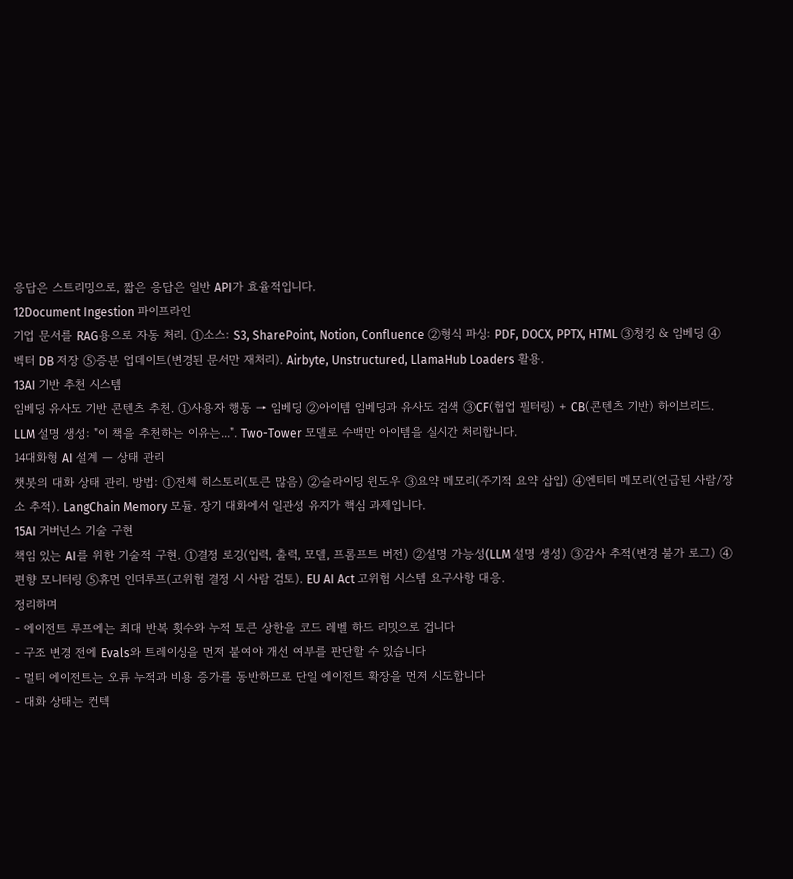응답은 스트리밍으로, 짧은 응답은 일반 API가 효율적입니다.
12Document Ingestion 파이프라인
기업 문서를 RAG용으로 자동 처리. ①소스: S3, SharePoint, Notion, Confluence ②형식 파싱: PDF, DOCX, PPTX, HTML ③청킹 & 임베딩 ④벡터 DB 저장 ⑤증분 업데이트(변경된 문서만 재처리). Airbyte, Unstructured, LlamaHub Loaders 활용.
13AI 기반 추천 시스템
임베딩 유사도 기반 콘텐츠 추천. ①사용자 행동 → 임베딩 ②아이템 임베딩과 유사도 검색 ③CF(협업 필터링) + CB(콘텐츠 기반) 하이브리드. LLM 설명 생성: "이 책을 추천하는 이유는...". Two-Tower 모델로 수백만 아이템을 실시간 처리합니다.
14대화형 AI 설계 — 상태 관리
챗봇의 대화 상태 관리. 방법: ①전체 히스토리(토큰 많음) ②슬라이딩 윈도우 ③요약 메모리(주기적 요약 삽입) ④엔티티 메모리(언급된 사람/장소 추적). LangChain Memory 모듈. 장기 대화에서 일관성 유지가 핵심 과제입니다.
15AI 거버넌스 기술 구현
책임 있는 AI를 위한 기술적 구현. ①결정 로깅(입력, 출력, 모델, 프롬프트 버전) ②설명 가능성(LLM 설명 생성) ③감사 추적(변경 불가 로그) ④편향 모니터링 ⑤휴먼 인더루프(고위험 결정 시 사람 검토). EU AI Act 고위험 시스템 요구사항 대응.
정리하며
- 에이전트 루프에는 최대 반복 횟수와 누적 토큰 상한을 코드 레벨 하드 리밋으로 겁니다
- 구조 변경 전에 Evals와 트레이싱을 먼저 붙여야 개선 여부를 판단할 수 있습니다
- 멀티 에이전트는 오류 누적과 비용 증가를 동반하므로 단일 에이전트 확장을 먼저 시도합니다
- 대화 상태는 컨텍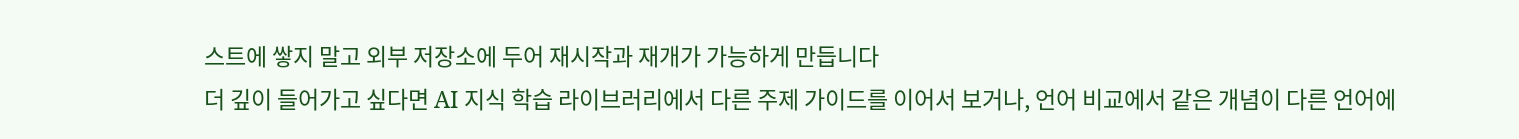스트에 쌓지 말고 외부 저장소에 두어 재시작과 재개가 가능하게 만듭니다
더 깊이 들어가고 싶다면 AI 지식 학습 라이브러리에서 다른 주제 가이드를 이어서 보거나, 언어 비교에서 같은 개념이 다른 언어에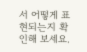서 어떻게 표현되는지 확인해 보세요.